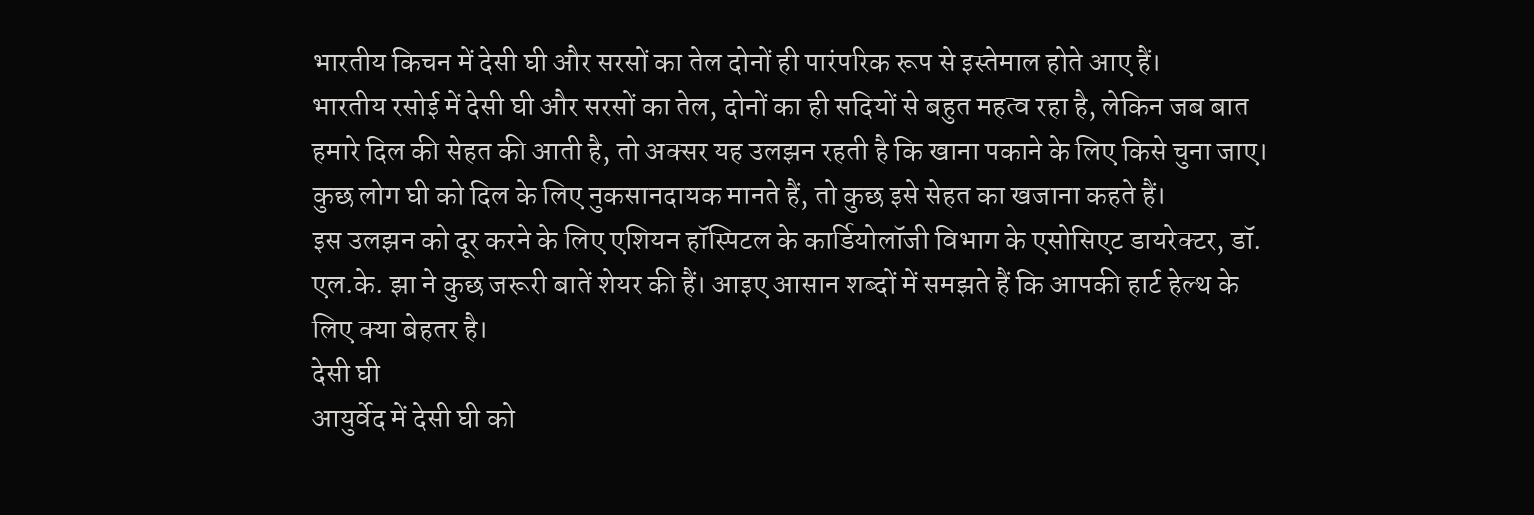भारतीय किचन में देसी घी और सरसों का तेल दोनों ही पारंपरिक रूप से इस्तेमाल होते आए हैं।
भारतीय रसोई में देसी घी और सरसों का तेल, दोनों का ही सदियों से बहुत महत्व रहा है, लेकिन जब बात हमारे दिल की सेहत की आती है, तो अक्सर यह उलझन रहती है कि खाना पकाने के लिए किसे चुना जाए। कुछ लोग घी को दिल के लिए नुकसानदायक मानते हैं, तो कुछ इसे सेहत का खजाना कहते हैं।
इस उलझन को दूर करने के लिए एशियन हॉस्पिटल के कार्डियोलॉजी विभाग के एसोसिएट डायरेक्टर, डॉ. एल.के. झा ने कुछ जरूरी बातें शेयर की हैं। आइए आसान शब्दों में समझते हैं कि आपकी हार्ट हेल्थ के लिए क्या बेहतर है।
देसी घी
आयुर्वेद में देसी घी को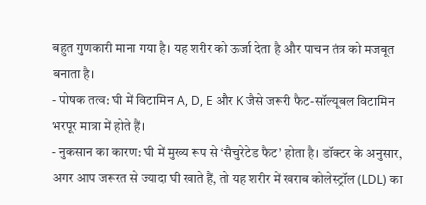बहुत गुणकारी माना गया है। यह शरीर को ऊर्जा देता है और पाचन तंत्र को मजबूत बनाता है।
- पोषक तत्व: घी में विटामिन A, D, E और K जैसे जरूरी फैट-सॉल्यूबल विटामिन भरपूर मात्रा में होते हैं।
- नुकसान का कारण: घी में मुख्य रूप से ‘सैचुरेटेड फैट’ होता है। डॉक्टर के अनुसार, अगर आप जरूरत से ज्यादा घी खाते हैं, तो यह शरीर में खराब कोलेस्ट्रॉल (LDL) का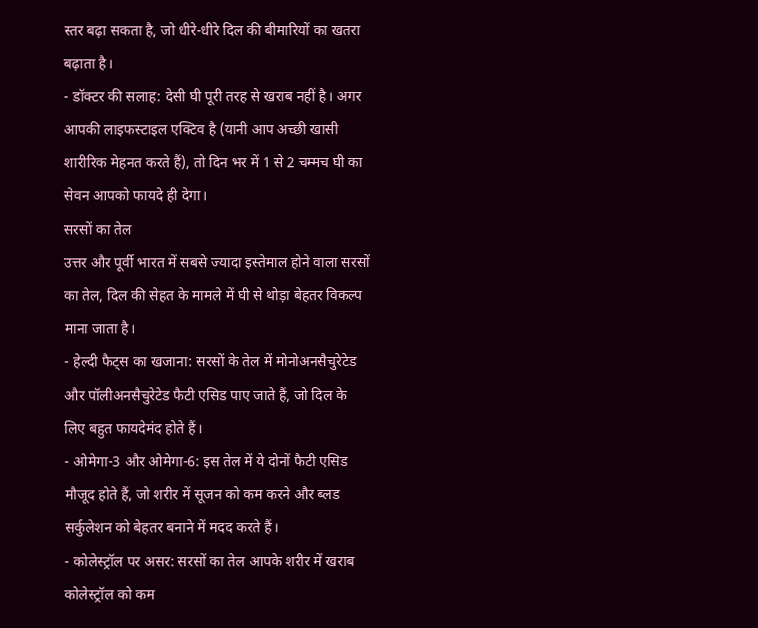स्तर बढ़ा सकता है, जो धीरे-धीरे दिल की बीमारियों का खतरा बढ़ाता है।
- डॉक्टर की सलाह: देसी घी पूरी तरह से खराब नहीं है। अगर आपकी लाइफस्टाइल एक्टिव है (यानी आप अच्छी खासी शारीरिक मेहनत करते हैं), तो दिन भर में 1 से 2 चम्मच घी का सेवन आपको फायदे ही देगा।
सरसों का तेल
उत्तर और पूर्वी भारत में सबसे ज्यादा इस्तेमाल होने वाला सरसों का तेल, दिल की सेहत के मामले में घी से थोड़ा बेहतर विकल्प माना जाता है।
- हेल्दी फैट्स का खजाना: सरसों के तेल में मोनोअनसैचुरेटेड और पॉलीअनसैचुरेटेड फैटी एसिड पाए जाते हैं, जो दिल के लिए बहुत फायदेमंद होते हैं।
- ओमेगा-3 और ओमेगा-6: इस तेल में ये दोनों फैटी एसिड मौजूद होते हैं, जो शरीर में सूजन को कम करने और ब्लड सर्कुलेशन को बेहतर बनाने में मदद करते हैं।
- कोलेस्ट्रॉल पर असर: सरसों का तेल आपके शरीर में खराब कोलेस्ट्रॉल को कम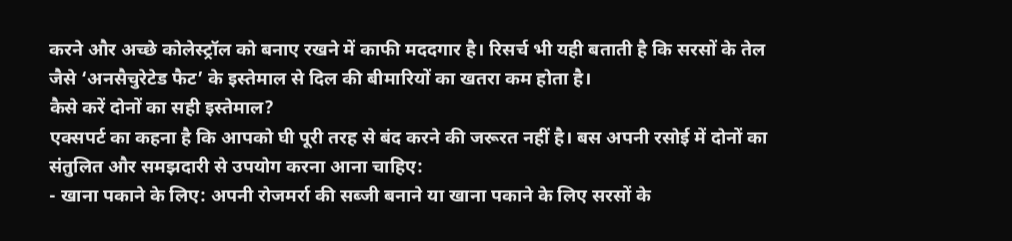करने और अच्छे कोलेस्ट्रॉल को बनाए रखने में काफी मददगार है। रिसर्च भी यही बताती है कि सरसों के तेल जैसे ‘अनसैचुरेटेड फैट’ के इस्तेमाल से दिल की बीमारियों का खतरा कम होता है।
कैसे करें दोनों का सही इस्तेमाल?
एक्सपर्ट का कहना है कि आपको घी पूरी तरह से बंद करने की जरूरत नहीं है। बस अपनी रसोई में दोनों का संतुलित और समझदारी से उपयोग करना आना चाहिए:
- खाना पकाने के लिए: अपनी रोजमर्रा की सब्जी बनाने या खाना पकाने के लिए सरसों के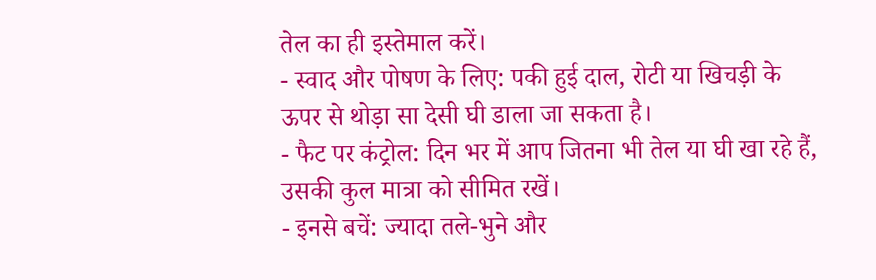तेल का ही इस्तेमाल करें।
- स्वाद और पोषण के लिए: पकी हुई दाल, रोटी या खिचड़ी के ऊपर से थोड़ा सा देसी घी डाला जा सकता है।
- फैट पर कंट्रोल: दिन भर में आप जितना भी तेल या घी खा रहे हैं, उसकी कुल मात्रा को सीमित रखें।
- इनसे बचें: ज्यादा तले-भुने और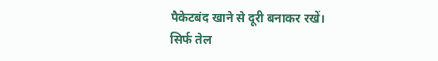पैकेटबंद खाने से दूरी बनाकर रखें।
सिर्फ तेल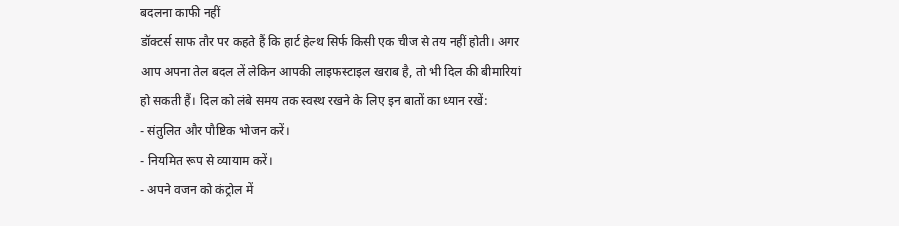बदलना काफी नहीं
डॉक्टर्स साफ तौर पर कहते हैं कि हार्ट हेल्थ सिर्फ किसी एक चीज से तय नहीं होती। अगर आप अपना तेल बदल लें लेकिन आपकी लाइफस्टाइल खराब है, तो भी दिल की बीमारियां हो सकती हैं। दिल को लंबे समय तक स्वस्थ रखने के लिए इन बातों का ध्यान रखें:
- संतुलित और पौष्टिक भोजन करें।
- नियमित रूप से व्यायाम करें।
- अपने वजन को कंट्रोल में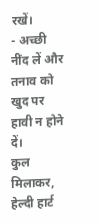रखें।
- अच्छी नींद लें और तनाव को खुद पर हावी न होने दें।
कुल मिलाकर, हेल्दी हार्ट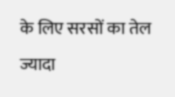के लिए सरसों का तेल ज्यादा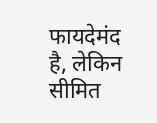फायदेमंद है, लेकिन सीमित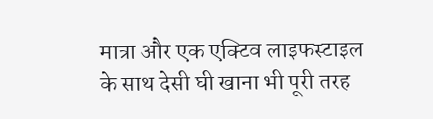मात्रा और एक एक्टिव लाइफस्टाइल के साथ देसी घी खाना भी पूरी तरह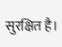सुरक्षित है।